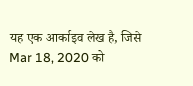यह एक आर्काइव लेख है, जिसे Mar 18, 2020 को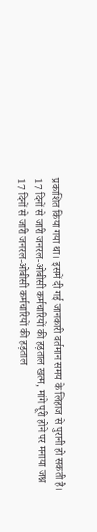प्रकाशित किया गया था। इसमें दी गई जानकारी वर्तमान समय के लिहाज से पुरानी हो सकती है।
17 दिनों से जारी जनरल-ओबीसी कर्मचारियों की हड़ताल खत्म, मांगे पूरी होने पर मनाया जश्न
17 दिनों से जारी जनरल-ओबीसी कर्मचारियों की हड़ताल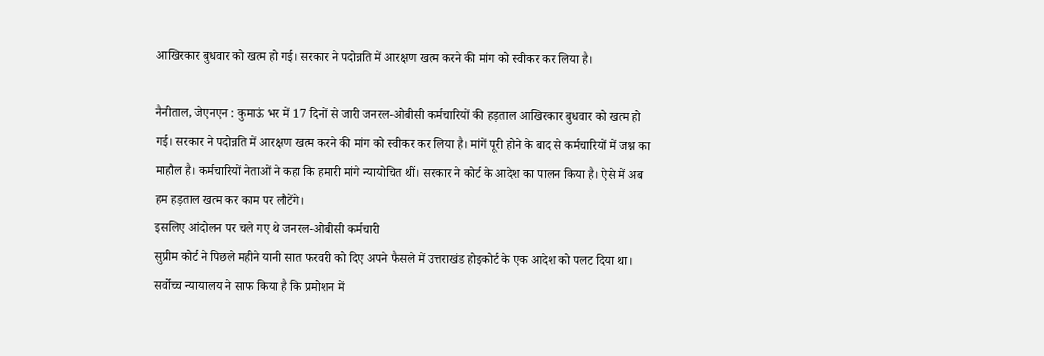आखिरकार बुधवार को खत्म हो गई। सरकार ने पदोन्नति में आरक्षण खत्म करने की मांग को स्वीकर कर लिया है।

नैनीताल, जेएनएन : कुमाऊं भर में 17 दिनों से जारी जनरल-ओबीसी कर्मचारियों की हड़ताल आखिरकार बुधवार को खत्म हो गई। सरकार ने पदोन्नति में आरक्षण खत्म करने की मांग को स्वीकर कर लिया है। मांगें पूरी होने के बाद से कर्मचारियों में जश्न का माहौल है। कर्मचारियों नेताओं ने कहा कि हमारी मांगे न्यायोचित थीं। सरकार ने कोर्ट के आदेश का पालन किया है। ऐसे में अब हम हड़ताल खत्म कर काम पर लौटेंगे।
इसलिए आंदोलन पर चले गए थे जनरल-ओबीसी कर्मचारी
सुप्रीम कोर्ट ने पिछले महीने यानी सात फरवरी को दिए अपने फैसले में उत्तराखंड होइकोर्ट के एक आदेश को पलट दिया था। सर्वोच्च न्यायालय ने साफ किया है कि प्रमोशन में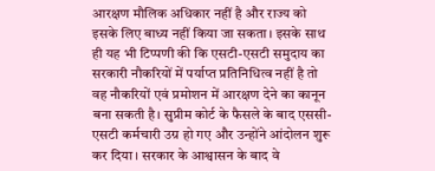आरक्षण मौलिक अधिकार नहीं है और राज्य को इसके लिए बाध्य नहीं किया जा सकता। इसके साथ ही यह भी टिप्पणी की कि एसटी-एसटी समुदाय का सरकारी नौकरियों में पर्याप्त प्रतिनिधित्व नहीं है तो वह नौकरियों एवं प्रमोशन में आरक्षण देने का कानून बना सकती है। सुप्रीम कोर्ट के फैसले के बाद एससी-एसटी कर्मचारी उग्र हो गए और उन्होंने आंदोलन शुरू कर दिया। सरकार के आश्वासन के बाद वे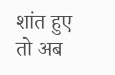शांत हुए तो अब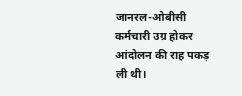जानरल-ओबीसी कर्मचारी उग्र होकर आंदोलन की राह पकड़ ली थी।